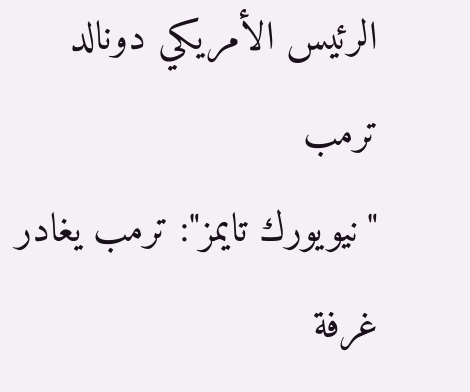الرئيس الأمريكي دونالد ترمب
"نيويورك تايمز": ترمب يغادر غرفة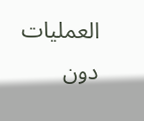العمليات دون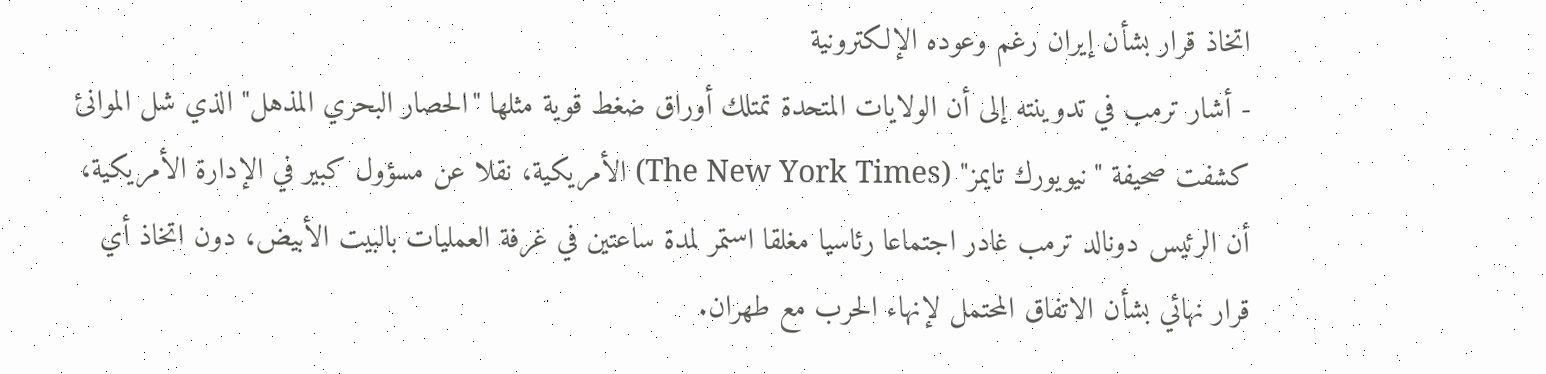اتخاذ قرار بشأن إيران رغم وعوده الإلكترونية
- أشار ترمب في تدوينته إلى أن الولايات المتحدة تمتلك أوراق ضغط قوية مثلها "الحصار البحري المذهل" الذي شل الموانئ
كشفت صحيفة "نيويورك تايمز" (The New York Times) الأمريكية، نقلا عن مسؤول كبير في الإدارة الأمريكية، أن الرئيس دونالد ترمب غادر اجتماعا رئاسيا مغلقا استمر لمدة ساعتين في غرفة العمليات بالبيت الأبيض، دون اتخاذ أي قرار نهائي بشأن الاتفاق المحتمل لإنهاء الحرب مع طهران.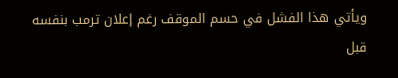ويأتي هذا الفشل في حسم الموقف رغم إعلان ترمب بنفسه قبل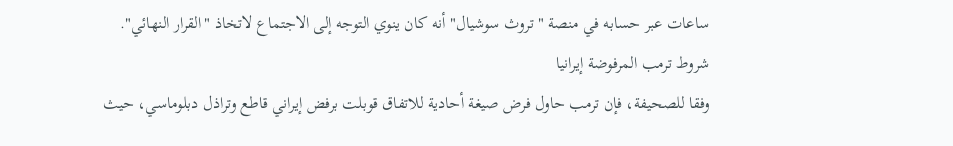ساعات عبر حسابه في منصة "تروث سوشيال" أنه كان ينوي التوجه إلى الاجتماع لاتخاذ "القرار النهائي".
شروط ترمب المرفوضة إيرانيا
وفقا للصحيفة، فإن ترمب حاول فرض صيغة أحادية للاتفاق قوبلت برفض إيراني قاطع وتراذل دبلوماسي، حيث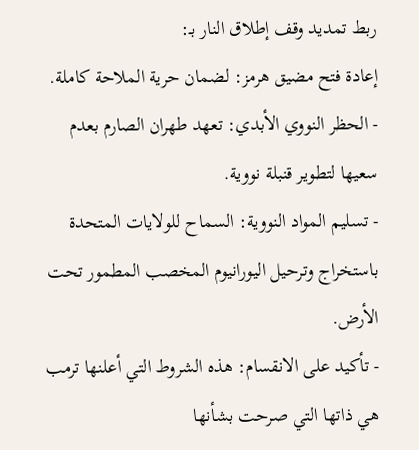ربط تمديد وقف إطلاق النار بـ:
إعادة فتح مضيق هرمز: لضمان حرية الملاحة كاملة.
- الحظر النووي الأبدي: تعهد طهران الصارم بعدم سعيها لتطوير قنبلة نووية.
- تسليم المواد النووية: السماح للولايات المتحدة باستخراج وترحيل اليورانيوم المخصب المطمور تحت الأرض.
- تأكيد على الانقسام: هذه الشروط التي أعلنها ترمب هي ذاتها التي صرحت بشأنها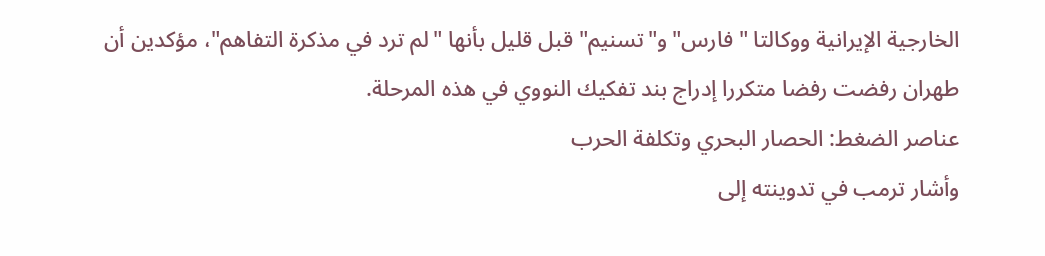الخارجية الإيرانية ووكالتا "فارس" و"تسنيم" قبل قليل بأنها "لم ترد في مذكرة التفاهم"، مؤكدين أن طهران رفضت رفضا متكررا إدراج بند تفكيك النووي في هذه المرحلة.
عناصر الضغط: الحصار البحري وتكلفة الحرب
وأشار ترمب في تدوينته إلى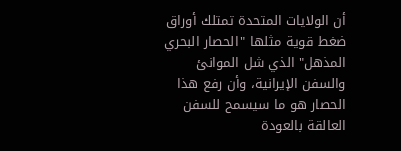أن الولايات المتحدة تمتلك أوراق ضغط قوية مثلها "الحصار البحري المذهل" الذي شل الموانئ والسفن الإيرانية، وأن رفع هذا الحصار هو ما سيسمح للسفن العالقة بالعودة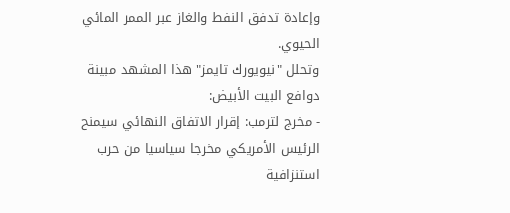وإعادة تدفق النفط والغاز عبر الممر المائي الحيوي.
وتحلل "نيويورك تايمز" هذا المشهد مبينة دوافع البيت الأبيض:
- مخرج لترمب: إقرار الاتفاق النهائي سيمنح الرئيس الأمريكي مخرجا سياسيا من حرب استنزافية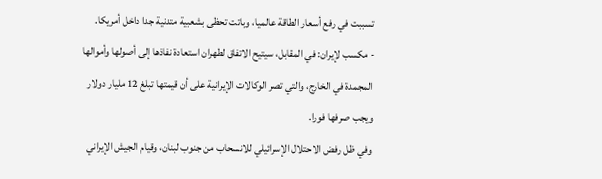تسببت في رفع أسعار الطاقة عالميا، وباتت تحظى بشعبية متدنية جدا داخل أمريكا.
- مكسب لإيران: في المقابل، سيتيح الاتفاق لطهران استعادة نفاذها إلى أصولها وأموالها المجمدة في الخارج، والتي تصر الوكالات الإيرانية على أن قيمتها تبلغ 12 مليار دولار ويجب صرفها فورا.
وفي ظل رفض الاحتلال الإسرائيلي للانسحاب من جنوب لبنان، وقيام الجيش الإيراني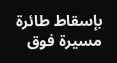بإسقاط طائرة مسيرة فوق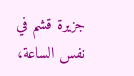جزيرة قشم في نفس الساعة،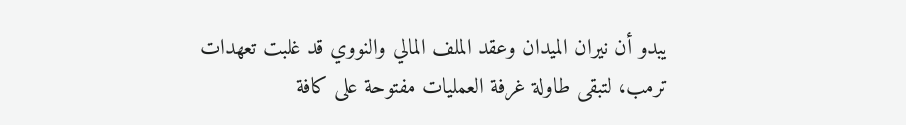يبدو أن نيران الميدان وعقد الملف المالي والنووي قد غلبت تعهدات ترمب، لتبقى طاولة غرفة العمليات مفتوحة على كافة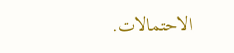الاحتمالات.